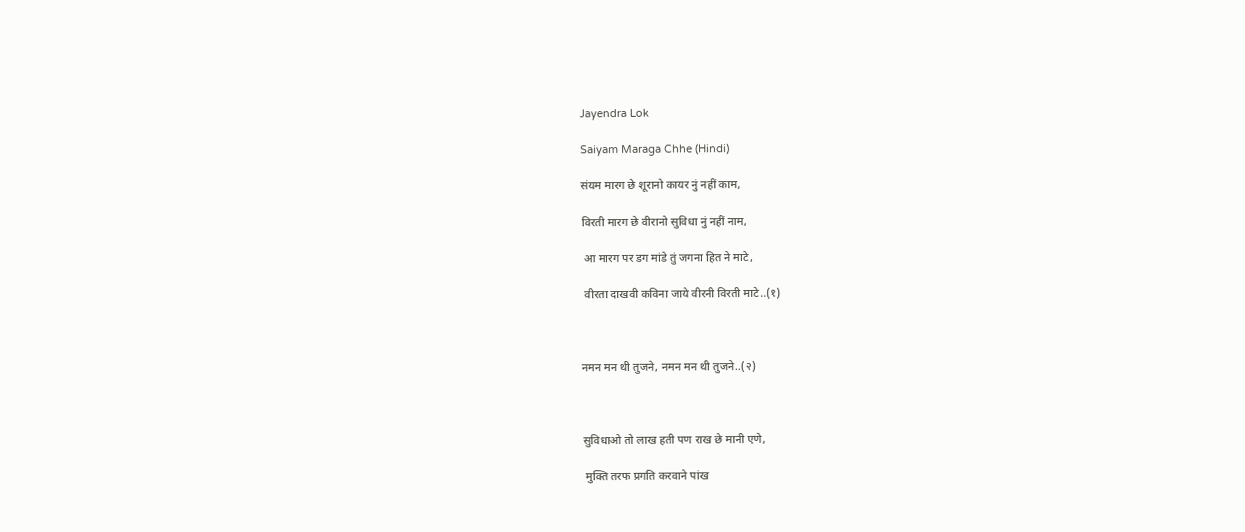Jayendra Lok

Saiyam Maraga Chhe (Hindi)

संयम मारग छे शूरानो कायर नुं नहीं काम,

विरती मारग छे वीरानो सुविधा नुं नहीं नाम,

 आ मारग पर डग मांडे तुं जगना हित ने माटे,

 वीरता दाखवी कविना जाये वीरनी विरती माटे..(१)



नमन मन थी तुजने, नमन मन थी तुजने..(२)



सुविधाओ तो लाख हती पण राख छे मानी एणे,

 मुक्ति तरफ प्रगति करवाने पांख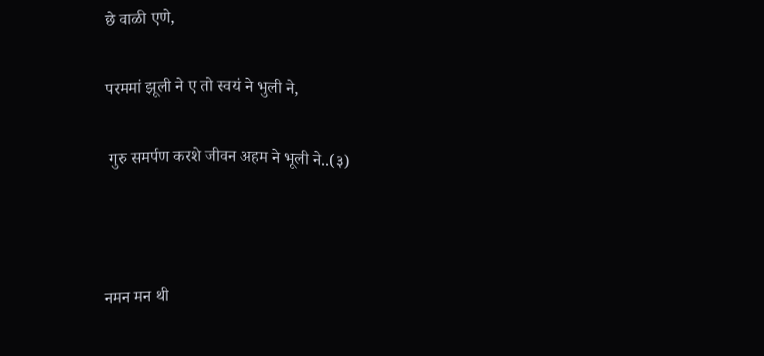छे वाळी एणे,

परममां झूली ने ए तो स्वयं ने भुली ने,

 गुरु समर्पण करशे जीवन अहम ने भूली ने..(३)



नमन मन थी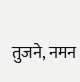तुजने, नमन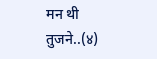मन थी तुजने..(४)